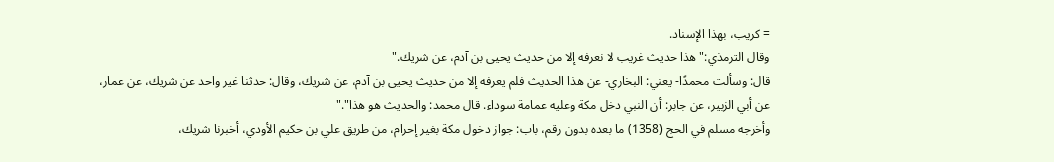= كريب، بهذا الإسناد.
وقال الترمذي:"هذا حديث غريب لا نعرفه إلا من حديث يحيى بن آدم، عن شريك."
قال: وسألت محمدًا- يعني: البخاري- عن هذا الحديث فلم يعرفه إلا من حديث يحيى بن آدم، عن شريك، وقال: حدثنا غير واحد عن شريك، عن عمار، عن أبي الزبير، عن جابر: أن النبي دخل مكة وعليه عمامة سوداء. قال محمد: والحديث هو هذا"."
وأخرجه مسلم في الحج (1358) ما بعده بدون رقم، باب: جواز دخول مكة بغير إحرام، من طريق علي بن حكيم الأودي، أخبرنا شريك،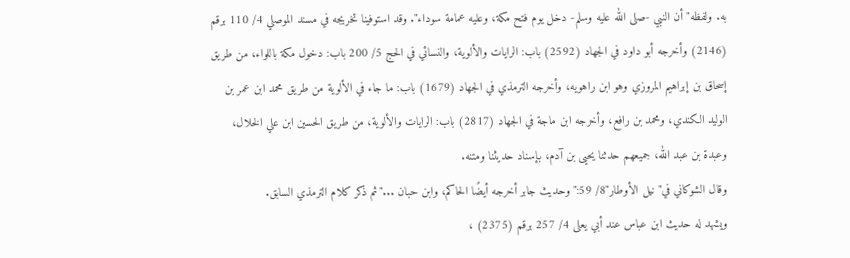به. ولفظه"أن النبي -صلى الله عليه وسلم- دخل يوم فتح مكة، وعليه عمامة سوداء". وقد استوفينا تخريجه في مسند الموصلي 4/ 110 برقم (2146) وأخرجه أبو داود في الجهاد (2592) باب: الرايات والألوية، والنسائي في الحج 5/ 200 باب: دخول مكة باللواء، من طريق إسحاق بن إبراهيم المروزي وهو ابن راهويه، وأخرجه الترمذي في الجهاد (1679) باب: ما جاء في الألوية من طريق محمد ابن عمر بن الوليد الكندي، ومحمد بن رافع، وأخرجه ابن ماجة في الجهاد (2817) باب: الرايات والألوية، من طريق الحسين ابن علي الخلال، وعبدة بن عبد الله، جميعهم حدثنا يحيى بن آدم، بإسناد حديثنا ومتنه.
وقال الشوكاني في"نيل الأوطار"8/ 59:"وحديث جابر أخرجه أيضًا الحاكم، وابن حبان ..."ثم ذكر كلام الترمذي السابق.
ويشهد له حديث ابن عباس عند أبي يعلى 4/ 257 برقم (2375) ،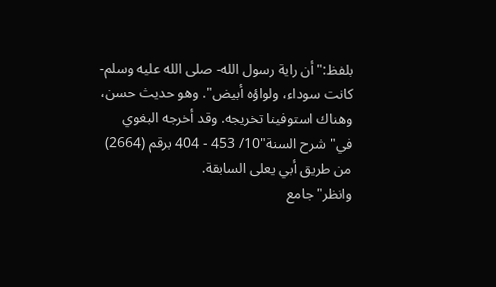بلفظ:"أن راية رسول الله- صلى الله عليه وسلم- كانت سوداء، ولواؤه أبيض". وهو حديث حسن، وهناك استوفينا تخريجه. وقد أخرجه البغوي في"شرح السنة"10/ 453 - 404 برقم (2664) من طريق أبي يعلى السابقة.
وانظر"جامع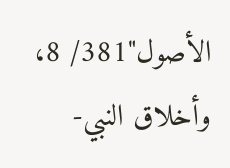الأصول"381/ 8، وأخلاق النبي-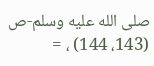صلى الله عليه وسلم-ص (143، 144) ، =